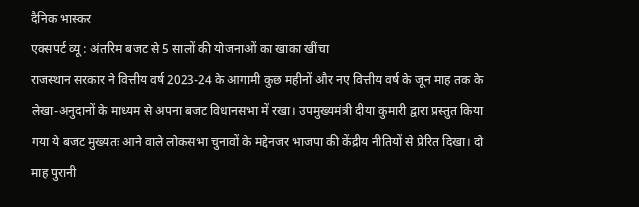दैनिक भास्कर
एक्सपर्ट व्यू : अंतरिम बजट से 5 सालों की योजनाओं का खाका खींचा
राजस्थान सरकार ने वित्तीय वर्ष 2023-24 के आगामी कुछ महीनों और नए वित्तीय वर्ष के जून माह तक के लेखा-अनुदानों के माध्यम से अपना बजट विधानसभा में रखा। उपमुख्यमंत्री दीया कुमारी द्वारा प्रस्तुत किया गया ये बजट मुख्यतः आने वाले लोकसभा चुनावों के मद्देनजर भाजपा की केंद्रीय नीतियों से प्रेरित दिखा। दो माह पुरानी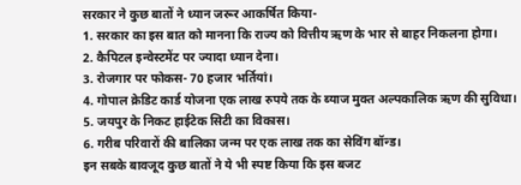सरकार ने कुछ बातों ने ध्यान जरूर आकर्षित किया-
1. सरकार का इस बात को मानना कि राज्य को वित्तीय ऋण के भार से बाहर निकलना होगा।
2. कैपिटल इन्वेस्टमेंट पर ज्यादा ध्यान देना।
3. रोजगार पर फोकस- 70 हजार भर्तियां।
4. गोपाल क्रेडिट कार्ड योजना एक लाख रुपये तक के ब्याज मुक्त अल्पकालिक ऋण की सुविधा।
5. जयपुर के निकट हाईटेक सिटी का विकास।
6. गरीब परिवारों की बालिका जन्म पर एक लाख तक का सेविंग बॉन्ड।
इन सबके बावजूद कुछ बातों ने ये भी स्पष्ट किया कि इस बजट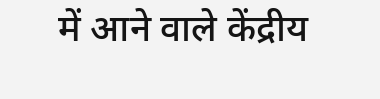में आने वाले केंद्रीय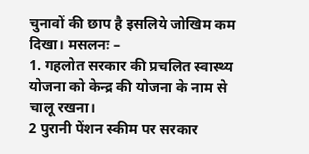चुनावों की छाप है इसलिये जोखिम कम दिखा। मसलनः –
1. गहलोत सरकार की प्रचलित स्वास्थ्य योजना को केन्द्र की योजना के नाम से चालू रखना।
2 पुरानी पेंशन स्कीम पर सरकार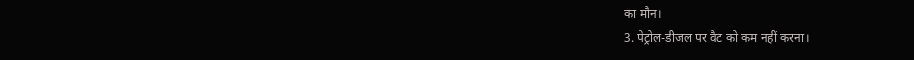का मौन।
3. पेट्रोल-डीजल पर वैट को कम नहीं करना।